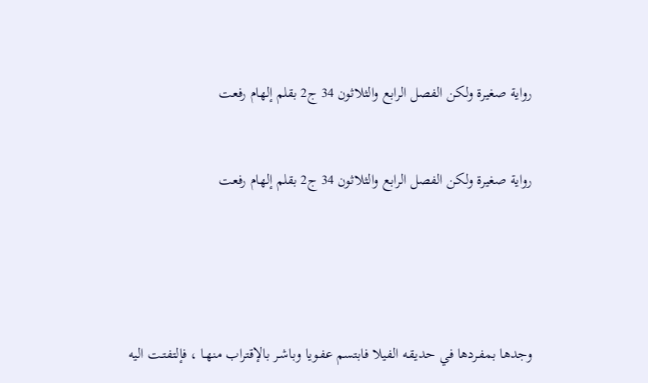رواية صغيرة ولكن الفصل الرابع والثلاثون 34 ج2 بقلم إلهام رفعت


رواية صغيرة ولكن الفصل الرابع والثلاثون 34 ج2 بقلم إلهام رفعت





وجدها بمفـردها في حديقـه الفيلا فابتسم عفـويا وباشـر بالإقتراب منهـا ، فإلتفتـت اليه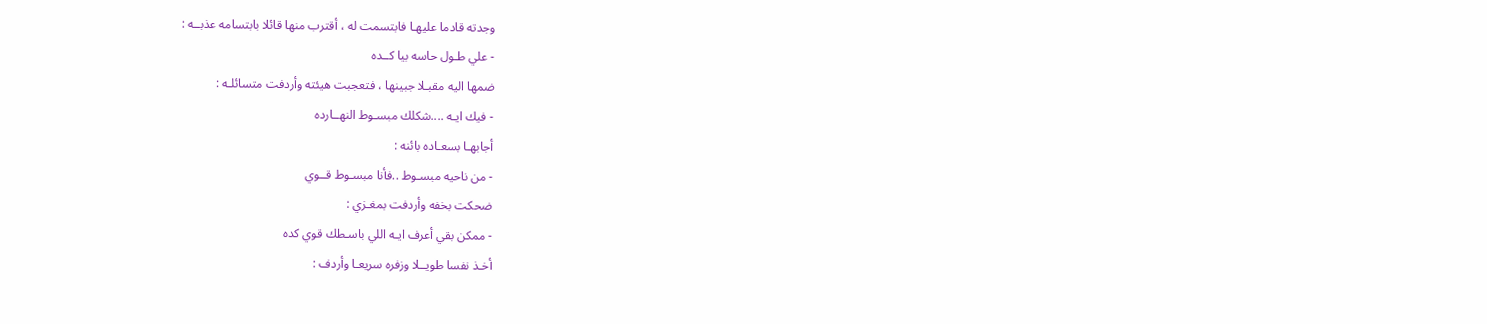وجدته قادما عليهـا فابتسمت له ، أقترب منها قائلا بابتسامه عذبــه :
- علي طـول حاسه بيا كــده
ضمها اليه مقبـلا جبينها ، فتعجبت هيئته وأردفت متسائلـه :
- فيك ايـه ....شكلك مبسـوط النهــارده
أجابهـا بسعـاده بائنه :
- من ناحيه مبسـوط ..فأنا مبسـوط قــوي
ضحكت بخفه وأردفت بمغـزي :
- ممكن بقي أعرف ايـه اللي باسـطك قوي كده
أخـذ نفسا طويــلا وزفره سريعـا وأردف :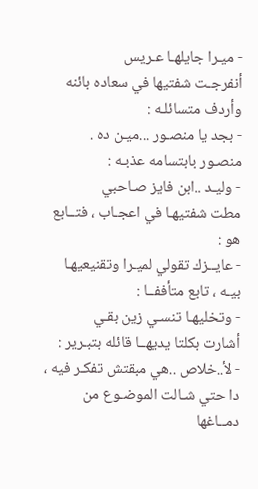- ميـرا جايلهـا عـريس
أنفرجـت شفتيها في سعاده بائنه وأردف متسائلـه :
- بجد يا منصـور ...ميـن ده .
منصـور بابتسامه عذبـه :
- وليـد ..ابن فايز صـاحبي
مطت شفتيهـا في اعجـاب ، فتــابع هو :
- عايــزك تقولي لميـرا وتقنيعيهـا بيـه ، تابع متأففــا :
- وتخليهـا تنسـي زين بقـي
أشارت بكلتا يديهــا قائله بتبـرير :
- لأ..خلاص ..هي مبقتش تفكـر فيه ، دا حتي شـالت الموضـوع من دمــاغها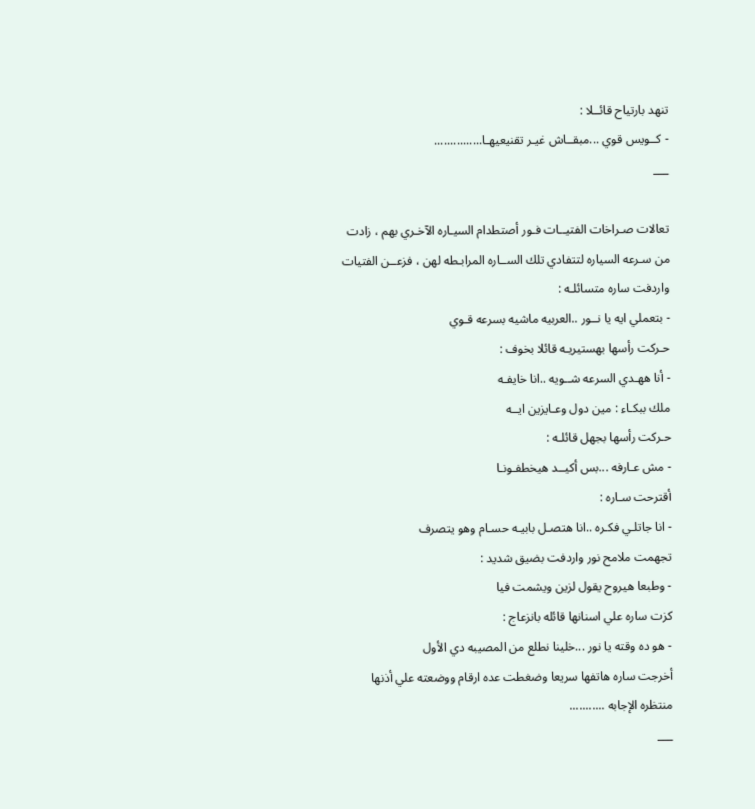تنهد بارتياح قائــلا :
- كــويس قوي ...مبقــاش غيـر تقنيعيهـا...............
___

تعالات صـراخات الفتيــات فـور أصتطدام السيـاره الآخـري بهم ، زادت من سـرعه السياره لتتفادي تلك الســاره المرابـطه لهن ، فزعــن الفتيات واردفت ساره متسائلـه :
- بتعملي ايه يا نــور ..العربيه ماشيه بسرعه قـوي
حـركت رأسها بهستيريـه قائلا بخوف :
- أنا ههـدي السرعه شــويه ..انا خايفـه
ملك ببكـاء : مين دول وعـايزين ايــه
حـركت رأسها بجهل قائلـه :
- مش عـارفه ...بس أكيــد هيخطفـونـا
أقترحت سـاره :
- انا جاتلـي فكـره ..انا هتصـل بابيـه حسـام وهو يتصرف
تجهمت ملامح نور واردفت بضيق شديد :
- وطبعا هيروح يقول لزين ويشمت فيا
كزت ساره علي اسنانها قائله بانزعاج :
- هو ده وقته يا نور ...خلينا نطلع من المصيبه دي الأول
أخرجت ساره هاتفها سريعا وضغطت عده ارقام ووضعته علي أذنها منتظره الإجابه ...........
___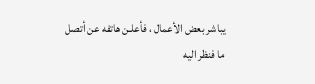يباشر بعض الأعمال ، فأعلـن هاتفه عن أتصل ما فنظر اليه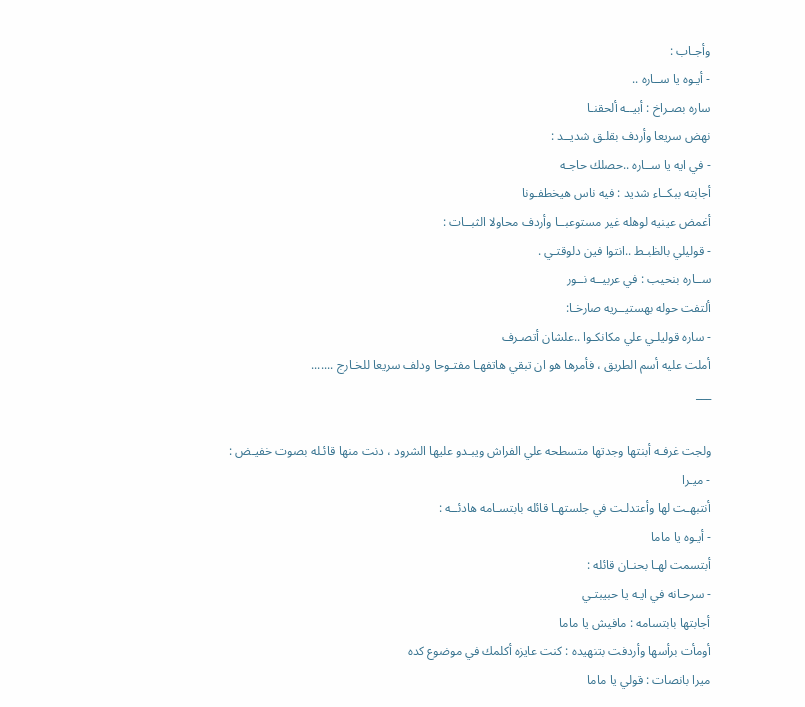وأجـاب :
- أيـوه يا ســاره ..
ساره بصـراخ : أبيــه ألحقنـا
نهض سريعا وأردف بقلـق شديــد :
- في ايه يا ســاره ..حصلك حاجـه
أجابته ببكــاء شديد : فيه ناس هيخطفـونا
أغمض عينيه لوهله غير مستوعبــا وأردف محاولا الثبــات :
- قوليلي بالظبـط ..انتوا فين دلوقتـي .
ســاره بنحيب : في عربيــه نــور
ألتفت حوله بهستيــريه صارخـا:
- ساره قوليلـي علي مكانكـوا ..علشان أتصـرف
أملت عليه أسم الطريق ، فأمرها هو ان تبقي هاتفهـا مفتـوحا ودلف سريعا للخـارج .......
___

ولجت غرفـه أبنتها وجدتها متسطحه علي الفراش ويبـدو عليها الشرود ، دنت منها قائـله بصوت خفيـض :
- ميـرا
أنتبهـت لها وأعتدلـت في جلستهـا قائله بابتسـامه هادئــه :
- أيـوه يا ماما
أبتسمت لهـا بحنـان قائله :
- سرحـانه في ايـه يا حبيبتـي
أجابتها بابتسامه : مافيش يا ماما
أومأت برأسها وأردفت بتنهيده : كنت عايزه أكلمك في موضوع كده
ميرا بانصات : قولي يا ماما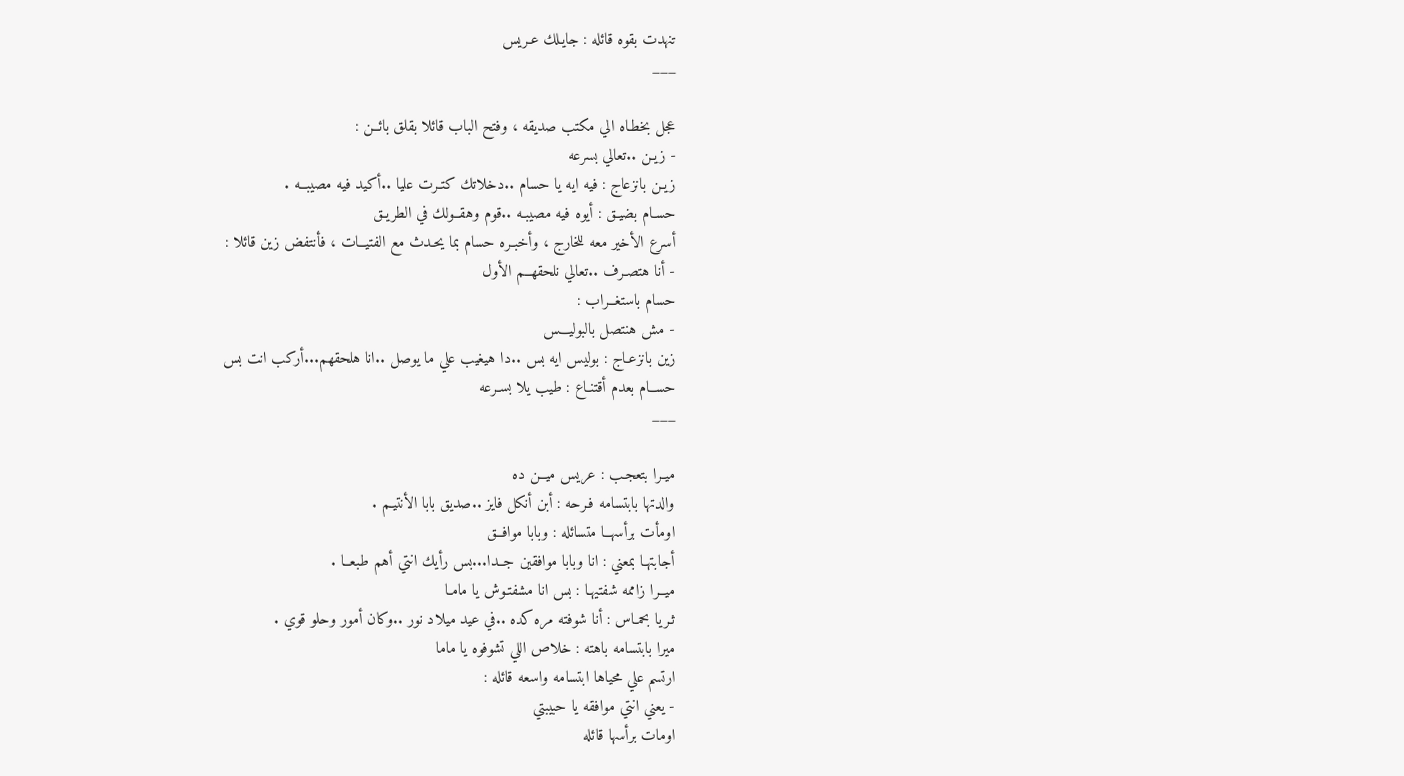تنهدت بقوه قائله : جايـلك عـريس
___

عجل بخطـاه الي مكتب صديقه ، وفتح الباب قائلا بقلق بائــن :
- زيـن ..تعالي بسرعه
زيـن بانزعاج : فيه ايه يا حسام ..دخلاتك كتـرت عليا ..أكيد فيه مصيبــه .
حسـام بضيـق : أيوه فيه مصيبـه ..قوم وهقــولك في الطريـق
أسرع الأخير معه للخارج ، وأخبـره حسام بما يحـدث مع الفتيــات ، فأنتفض زين قائلا :
- أنا هتصـرف ..تعالي نلحقهــم الأول
حسام باستغــراب :
- مش هنتصل بالبوليـــس
زين بانزعـاج : بوليس ايه بس ..دا هيغيب علي ما يوصل ..انا هلحقهم...أركب انت بس
حســام بعدم أقتنـاع : طيب يلا بسـرعه
___

ميـرا بتعجـب : عريس ميــن ده
والدتها بابتسامه فـرحه : أبن أنكل فايز ..صديق بابا الأنتيـم .
اومأت برأسهــا متسائله : وبابا موافــق
أجابتهـا بمعني : انا وبابا موافقين جــدا...بس رأيك انتي أهم طبعــا .
ميــرا زاممه شفتيهـا : بس انا مشفتـوش يا مامـا
ثـريا بحمـاس : أنا شوفته مره كده ..في عيد ميلاد نور ..وكان أمور وحلو قوي .
ميرا بابتسامه باهته : خلاص اللي تشوفوه يا ماما
ارتسم علي محياها ابتسامه واسعه قائله :
- يعني انتي موافقه يا حبيبتي
اومات برأسها قائله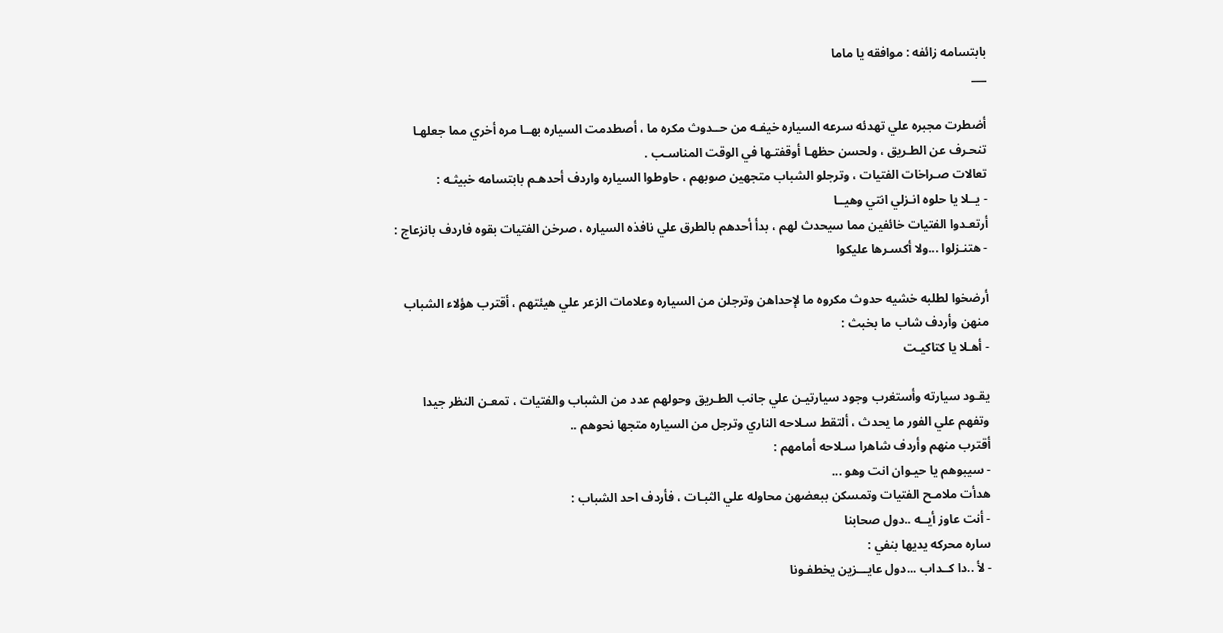بابتسامه زائفه : موافقه يا ماما
___

أضطرت مجبره علي تهدئه سرعه السياره خيفـه من حــدوث مكره ما ، أصطدمت السياره بهــا مره أخري مما جعلهـا تنحـرف عن الطـريق ، ولحسن حظهـا أوقفتـها في الوقت المناسـب .
تعالات صـراخات الفتيات ، وترجلو الشباب متجهين صوبهم ، حاوطوا السياره واردف أحدهـم بابتسامه خبيثـه :
- يــلا يا حلوه انـزلي انتي وهيــا
أرتعـدوا الفتيات خائفين مما سيحدث لهم ، بدأ أحدهم بالطرق علي نافذه السياره ، صرخن الفتيات بقوه فاردف بانزعاج :
- هتنـزلوا ...ولا أكسـرها عليكوا

أرضخوا لطلبه خشيه حدوث مكروه ما لإحداهن وترجلن من السياره وعلامات الزعر علي هيئتهم ، أقترب هؤلاء الشباب منهن وأردف شاب ما بخبث :
- أهـلا يا كتاكيـت

يقـود سيارته وأستغرب وجود سيارتيـن علي جانب الطـريق وحولهم عدد من الشباب والفتيات ، تمعـن النظر جيدا وتفهم علي الفور ما يحدث ، ألتقط سـلاحه الناري وترجل من السياره متجها نحوهم ..
أقترب منهم وأردف شاهرا سـلاحه أمامهم :
- سيبوهم يا حيـوان انت وهو ...
هدأت ملامـح الفتيات وتمسكن ببعضهن محاوله علي الثبـات ، فأردف احد الشباب :
- أنت عاوز أيــه ..دول صحابنا
ساره محركه يديها بنفي :
- لأ ..دا كــداب ...دول عايـــزين يخطفـونا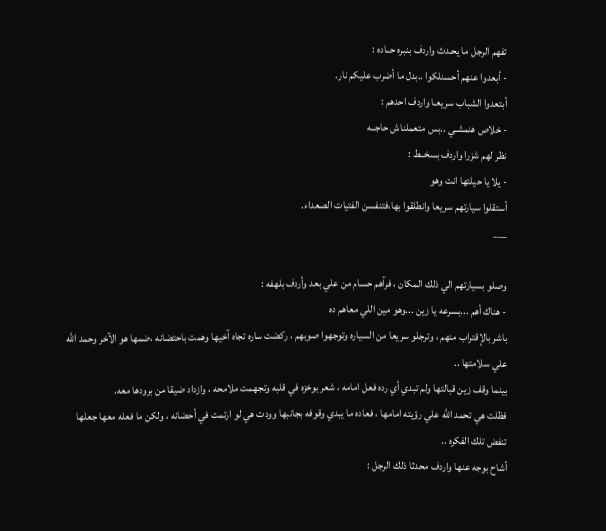تفهم الرجل ما يحـدث واردف بنبره حــاده :
- أبعدوا عنهم أحسنلكوا ..بدل ما أضرب عليكم نار.
أبتعدوا الشباب سريعـا واردف احدهم :
- خلاص هنمشـي ..بس متعملناش حاجــه
نظر لهم شزرا واردف بسخــط :
- يلا يا حيلتها انت وهو
أستقلوا سيارتهم سريعا وانطلقوا بها،فتنفسن الفتيات الصعداء.
___

وصلو بسيارتهم الي ذلك المكان ، فرآهم حسام من علي بعد وأردف بلهفه :
- هناك أهم ...بسرعه يا زين ...وهو مين اللي معاهم ده
باشر بالإقتراب منهم ، وترجلو سريعا من السياره وتوجهوا صوبهم ، ركضت ساره تجاه آخيها وهمت باحتضانه ،ضمها هو الآخر وحمد الله علي سلامتها ..
بينما وقف زين قبالتها ولم تبدي أي رده فعل امامه ، شعر بوخزه في قلبه وتجهمت ملامحه ، وازداد ضيقا من برودها معه.
فظلت هي تحمد الله علي رؤيته امامها ، فعاده ما يبدي وقوفه بجانبها وودت هي لو ارتمت في أحضانه ، ولكن ما فعله معها جعلها تنفض تلك الفكره ..
أشاح بوجه عنها واردف محدثا ذلك الرجل :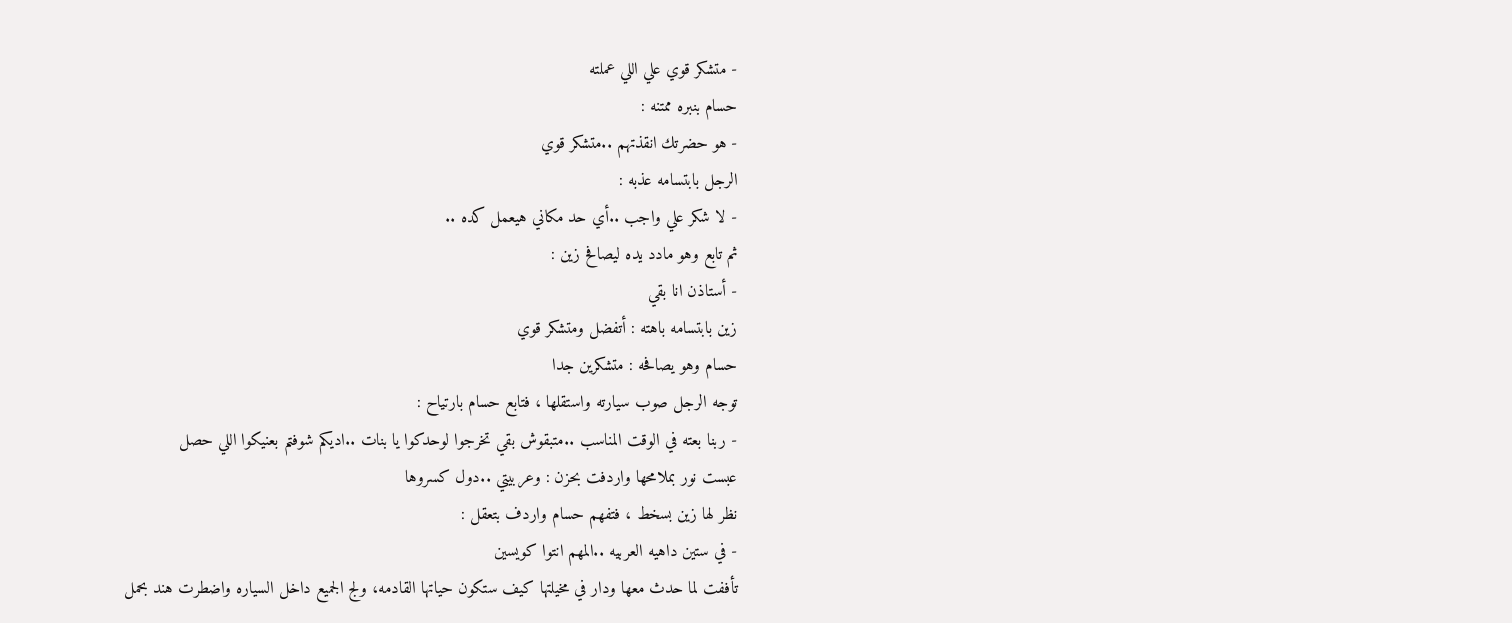- متشكر قوي علي اللي عملته
حسام بنبره ممتنه :
- هو حضرتك انقذتهم ..متشكر قوي
الرجل بابتسامه عذبه :
- لا شكر علي واجب ..أي حد مكاني هيعمل كده ..
ثم تابع وهو مادد يده ليصافح زين :
- أستاذن انا بقي
زين بابتسامه باهته : أتفضل ومتشكر قوي
حسام وهو يصافحه : متشكرين جدا
توجه الرجل صوب سيارته واستقلها ، فتابع حسام بارتياح :
- ربنا بعته في الوقت المناسب ..متبقوش بقي تخرجوا لوحدكوا يا بنات ..اديكم شوفتم بعنيكوا اللي حصل
عبست نور بملامحها واردفت بحزن : وعربيتي ..دول كسروها
نظر لها زين بسخط ، فتفهم حسام واردف بتعقل :
- في ستين داهيه العربيه ..المهم انتوا كويسين
تأففت لما حدث معها ودار في مخيلتها كيف ستكون حياتها القادمه، ولج الجميع داخل السياره واضطرت هند بحمل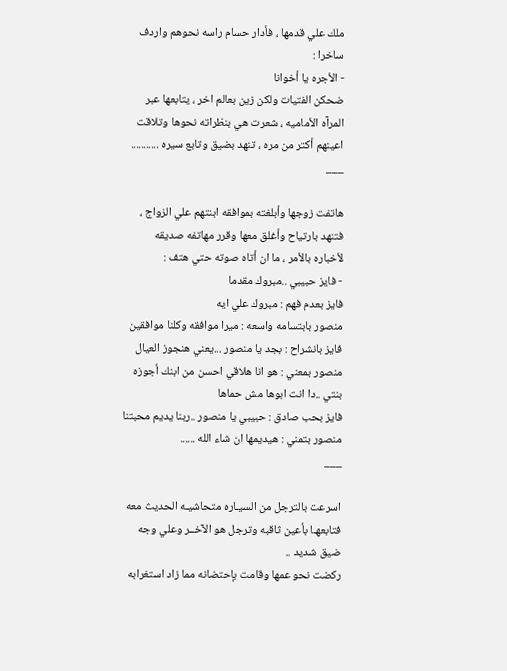ملك علي قدمها ، فأدار حسام راسه نحوهم واردف ساخرا :
- الأجره يا أخوانا
ضحكن الفتيات ولكن زين بعالم اخر ، يتابعها عبر المرآه الأماميه ، شعرت هي بنظراته نحوها وتلاقت اعينهم أكتر من مره ، تنهد بضيق وتابع سيره ...........
___

هاتفت زوجها وأبلغته بموافقه ابنتهم علي الزواج ، فتنهد بارتياح وأغلق معها وقرر مهاتفه صديقه لأخباره بالأمر ، ما ان أتاه صوته حتي هتف :
- فايز حبيبي ..مبروك مقدما
فايز بعدم فهم : مبروك علي ايه
منصور بابتسامه واسعه : ميرا موافقه وكلنا موافقين
فايز بانشراح : بجد يا منصور ...يعني هنجوز العيال
منصور بمعني : هو انا هلاقي احسن من ابنك أجوزه بنتي ..دا انت ابوها مش حماها
فايز بحب صادق : حبيبي يا منصور ..ربنا يديم محبتنا
منصور بتمني : هيديمها ان شاء الله ......
___

اسرعت بالترجل من السيـاره متحاشيـه الحديث معه فتابعهـا بأعين ثاقبه وترجل هو الآخــر وعلي وجه ضيق شديد ..
ركضت نحو عمها وقامت بإحتضانه مما زاد استغرابه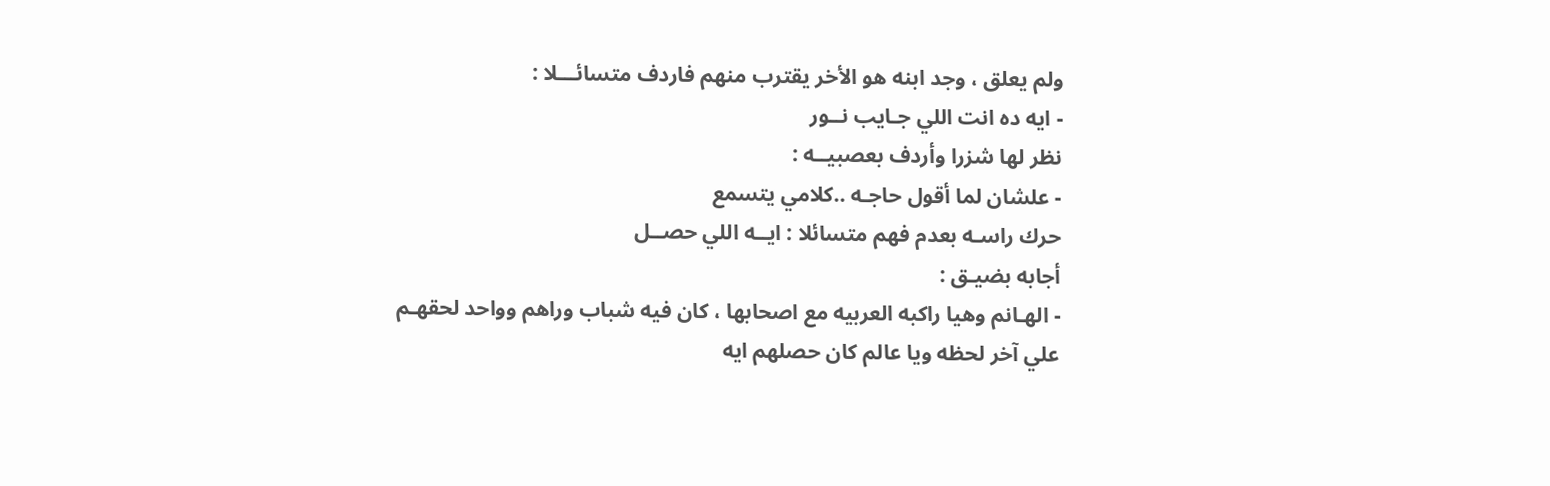ولم يعلق ، وجد ابنه هو الأخر يقترب منهم فاردف متسائـــلا :
- ايه ده انت اللي جـايب نــور
نظر لها شزرا وأردف بعصبيــه :
- علشان لما أقول حاجـه ..كلامي يتسمع
حرك راسـه بعدم فهم متسائلا : ايــه اللي حصــل
أجابه بضيـق :
- الهـانم وهيا راكبه العربيه مع اصحابها ، كان فيه شباب وراهم وواحد لحقهـم علي آخر لحظه ويا عالم كان حصلهم ايه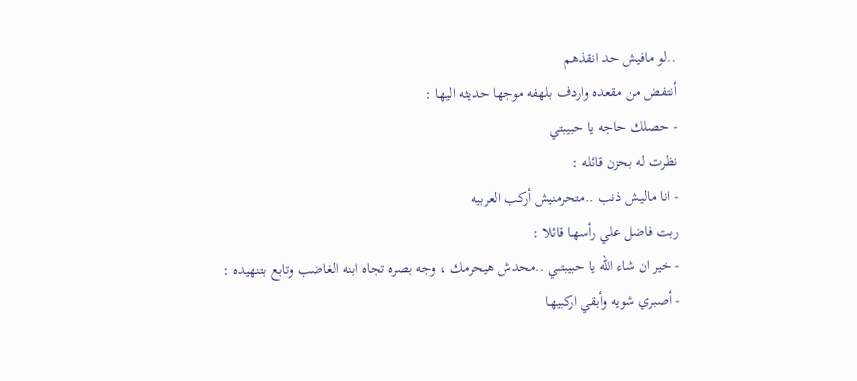..لو مافيش حد انقذهم
أنتفض من مقعده واردف بلهفه موجها حديثه اليها :
- حصلك حاجه يا حبيبتي
نظرت له بحزن قائله :
- انا ماليـش ذنب ..متحرمنيش أركب العربيه
ربت فاضل علي رأسهـا قائلا :
- خير ان شاء الله يا حبيبتــي ..محدش هيحرمـك ، وجه بصره تجاه ابنه الغاضب وتابع بتنهيده :
- أصبري شويه وأبقي اركبيهـا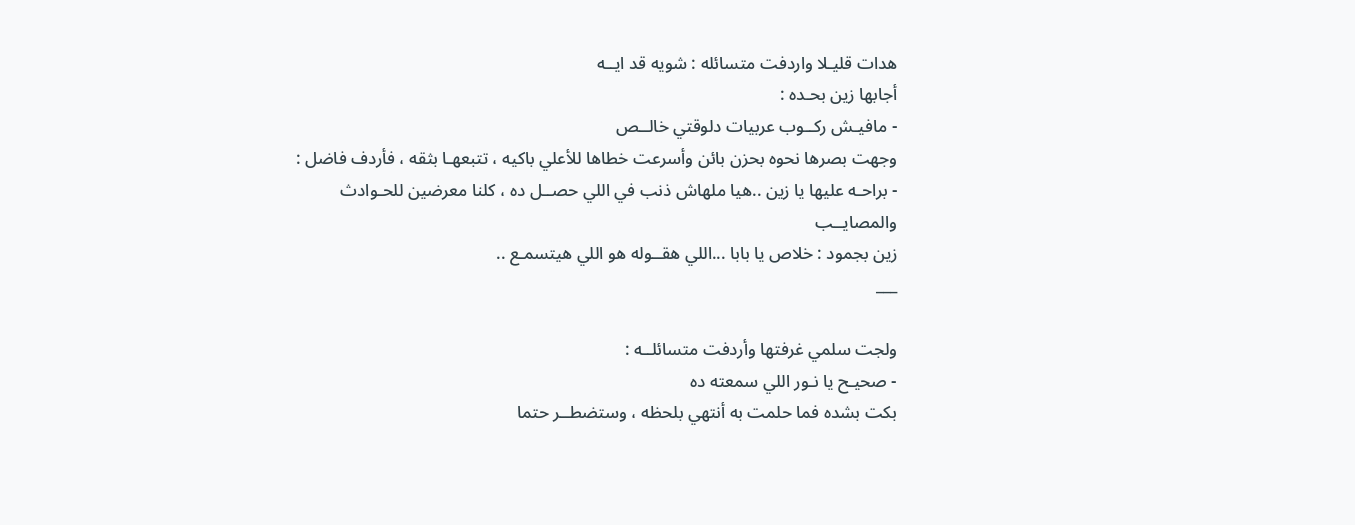هدات قليـلا واردفت متسائله : شويه قد ايــه
أجابها زين بحـده :
- مافيـش ركــوب عربيات دلوقتي خالــص
وجهت بصرها نحوه بحزن بائن وأسرعت خطاها للأعلي باكيه ، تتبعهـا بثقه ، فأردف فاضل :
- براحـه عليها يا زين ..هيا ملهاش ذنب في اللي حصــل ده ، كلنا معرضين للحـوادث والمصايــب
زين بجمود : خلاص يا بابا ...اللي هقــوله هو اللي هيتسمـع ..
___

ولجت سلمي غرفتها وأردفت متسائلــه :
- صحيـح يا نـور اللي سمعته ده
بكت بشده فما حلمت به أنتهي بلحظه ، وستضطــر حتما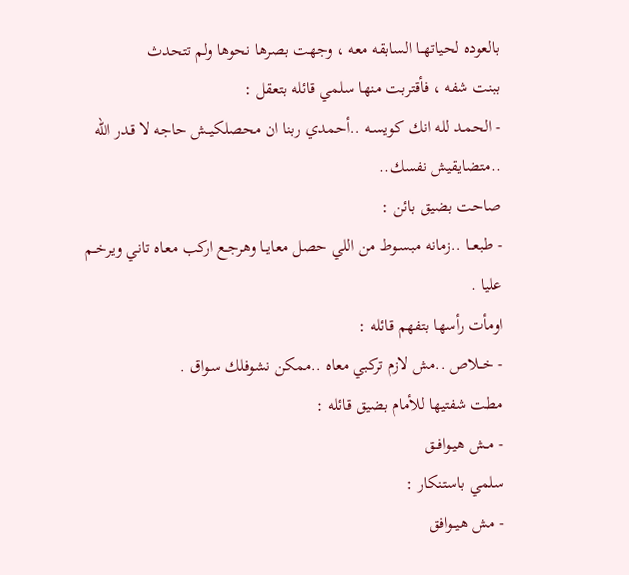بالعوده لحياتهــا السابقه معه ، وجهت بصرها نحوها ولم تتحدث
ببنت شفه ، فأقتربت منها سلمي قائله بتعقل :
- الحمـد لله انك كويسـه ..أحمدي ربنا ان محصلكيــش حاجه لا قـدر الله ..متضايقيش نفسك..
صاحت بضيق بائن :
- طبعــا ..زمانه مبسـوط من اللي حصل معايــا وهرجـع اركب معـاه تاني ويرخــم عليا .
اومأت رأسها بتفهم قائله :
- خــلاص ..مش لازم تركبي معاه ..ممكن نشوفلك سـواق .
مطت شفتيها للأمام بضيق قائله :
- مــش هيـوافــق
سلمي باستنكار :
- مش هيــوافق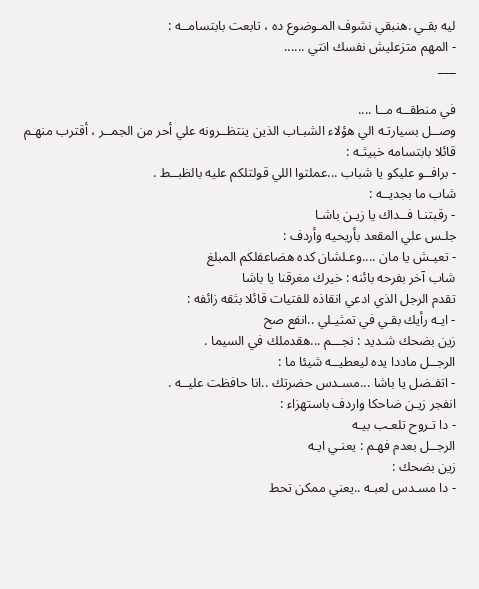ليه بقـي .هنبقي نشوف المـوضوع ده ، تابعت بابتسامــه :
- المهم متزعليش نفسك انتي ......
___

في منطقــه مــا ....
وصــل بسيارتـه الي هؤلاء الشبـاب الذين ينتظــرونه علي أحر من الجمــر ، أقترب منهـم قائلا بابتسامه خبيثـه :
- برافــو عليكو يا شباب ...عملتوا اللي قولتلكم عليه بالظبــط .
شاب ما بجديــه :
- رقبتنـا فــداك يا زيـن باشـا
جلـس علي المقعد بأريحيه وأردف :
- تعيـش يا مان ....وعـلشان كده هضاعفلكم المبلغ
شاب آخر بفرحه بائنه : خيرك مغرقنا يا باشا
تقدم الرجل الذي ادعي انقاذه للفتيات قائلا بثقه زائفه :
- ايـه رأيك بقـي في تمثيـلي ..انفع صح
زين بضحك شـديد : نجـــم ...هقدملك في السيما .
الرجــل ماددا يده ليعطيــه شيئا ما :
- اتفـضل يا باشا ...مسـدس حضرتك ..انا حافظت عليــه .
انفجر زيـن ضاحكا واردف باستهزاء :
- دا تـروح تلعـب بيـه
الرجــل بعدم فهـم : يعنـي ايـه
زين بضحك :
- دا مسـدس لعبـه ..يعني ممكن تحط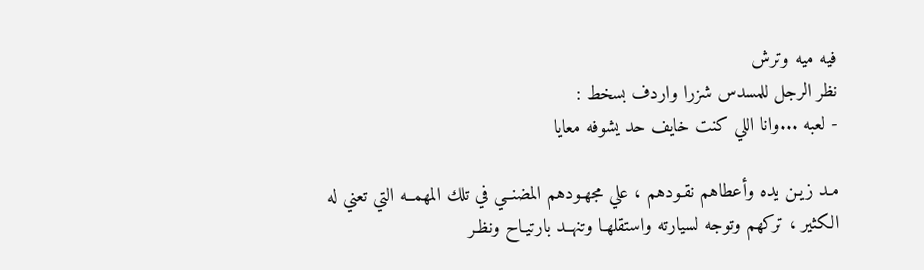فيه ميه وترش
نظر الرجل للمسدس شزرا واردف بسخط :
- لعبه ...وانا اللي كنت خايف حد يشوفه معايا

مـد زيـن يده وأعطاهم نقـودهم ، علي مجهـودهم المضنــي في تلك المهمــه التي تعني له الكثير ، تركهم وتوجه لسيارته واستقلهـا وتنهــد بارتيـاح ونظـر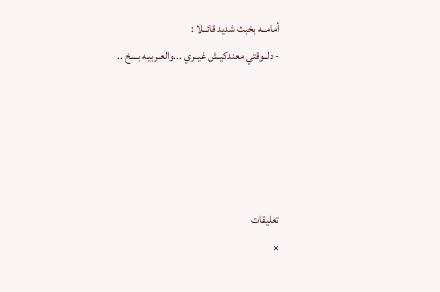أمامــه بخبث شديد قائــلا :
- دلــوقتي معندكيـش غيــري ...والعـربيـه بــــخ ..





تعليقات
×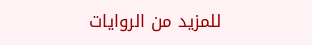للمزيد من الروايات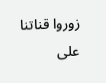زوروا قناتنا على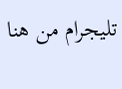تليجرام من هنا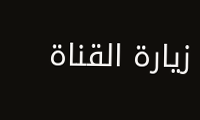زيارة القناة